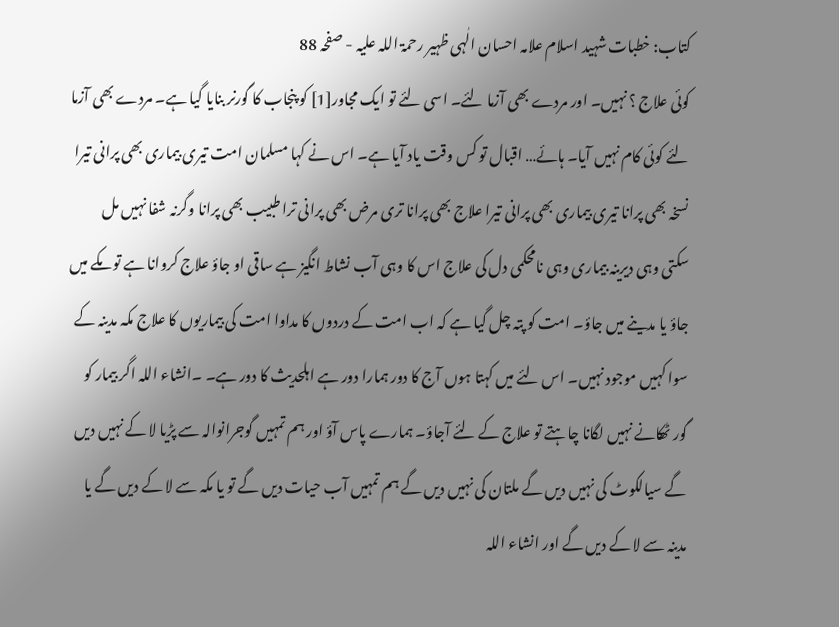کتاب: خطبات شہید اسلام علامہ احسان الٰہی ظہیر رحمۃ اللہ علیہ - صفحہ 88
کوئی علاج ؟ نہیں۔ اور مردے بھی آزما لئے۔ اسی لئے تو ایک مجاور[1] کو پنجاب کا گورنر بنایا گیا ہے۔ مردے بھی آزما لئے کوئی کام نہیں آیا۔ ہائے… اقبال تو کس وقت یاد آیا ہے۔ اس نے کہا مسلمان امت تیری بیماری بھی پرانی تیرا نسخہ بھی پرانا تیری بیماری بھی پرانی تیرا علاج بھی پرانا تری مرض بھی پرانی ترا طبیب بھی پرانا وگرنہ شفا نہیں مل سکتی وہی دیرینہ بیماری وہی نامحکمی دل کی علاج اس کا وہی آب نشاط انگیز ہے ساقی او جاؤ علاج کروانا ہے تو مکے میں جاؤ یا مدینے میں جاؤ۔ امت کو پتہ چل گیا ہے کہ اب امت کے دردوں کا مداوا امت کی بیماریوں کا علاج مکہ مدینہ کے سوا کہیں موجود نہیں۔ اس لئے میں کہتا ہوں آج کا دور ہمارا دور ہے اہلحدیث کا دور ہے۔ ۔انشاء اللہ اگر بیمار کو گور ٹھکانے نہیں لگانا چاہتے تو علاج کے لئے آجاؤ۔ ہمارے پاس آؤ اور ہم تمہیں گوجرانوالہ سے پڑیا لا کے نہیں دیں گے سیالکوٹ کی نہیں دیں گے ملتان کی نہیں دیں گے ہم تمہیں آب حیات دیں گے تو یا مکہ سے لا کے دیں گے یا مدینہ سے لا کے دیں گے اور انشاء اللہ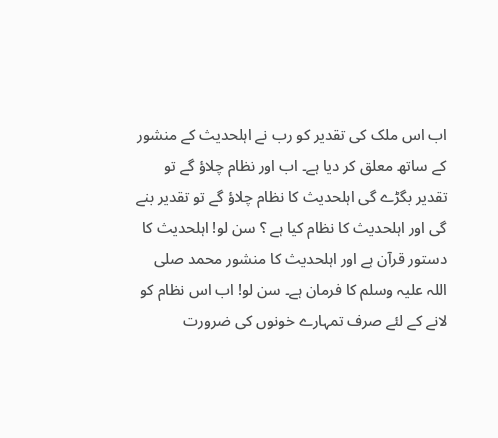اب اس ملک کی تقدیر کو رب نے اہلحدیث کے منشور کے ساتھ معلق کر دیا ہے۔ اب اور نظام چلاؤ گے تو تقدیر بگڑے گی اہلحدیث کا نظام چلاؤ گے تو تقدیر بنے گی اور اہلحدیث کا نظام کیا ہے ؟ سن لو! اہلحدیث کا دستور قرآن ہے اور اہلحدیث کا منشور محمد صلی اللہ علیہ وسلم کا فرمان ہے۔ سن لو! اب اس نظام کو لانے کے لئے صرف تمہارے خونوں کی ضرورت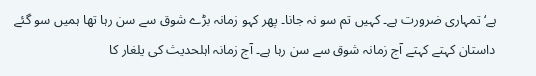ہے‘ تمہاری ضرورت ہے۔ کہیں تم سو نہ جانا۔ پھر کہو زمانہ بڑے شوق سے سن رہا تھا ہمیں سو گئے داستان کہتے کہتے آج زمانہ شوق سے سن رہا ہے۔ آج زمانہ اہلحدیث کی یلغار کا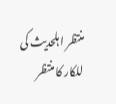منتظر اہلحدیث کی للکار کا منتظر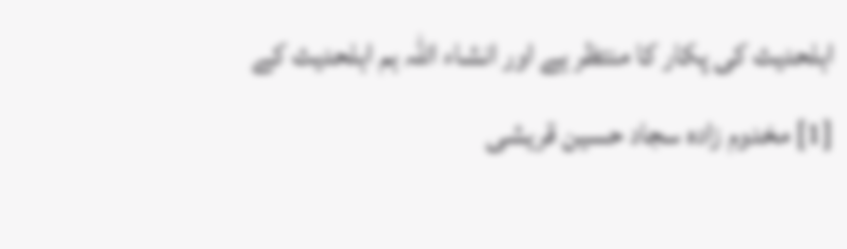اہلحدیث کی پکار کا منتظر ہے اور انشاء اللہ ہم اہلحدیث کے
[1] مخدوم زادہ سجاد حسین قریشی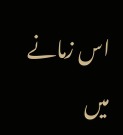اس زمانے میں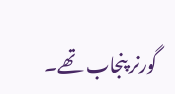گورنر پنجاب تھے۔